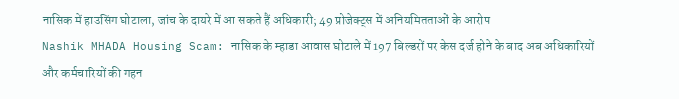नासिक में हाउसिंग घोटाला, जांच के दायरे में आ सकते हैं अधिकारी; 49 प्रोजेक्ट्स में अनियमितताओं के आरोप
Nashik MHADA Housing Scam: नासिक के म्हाडा आवास घोटाले में 197 बिल्डरों पर केस दर्ज होने के बाद अब अधिकारियों और कर्मचारियों की गहन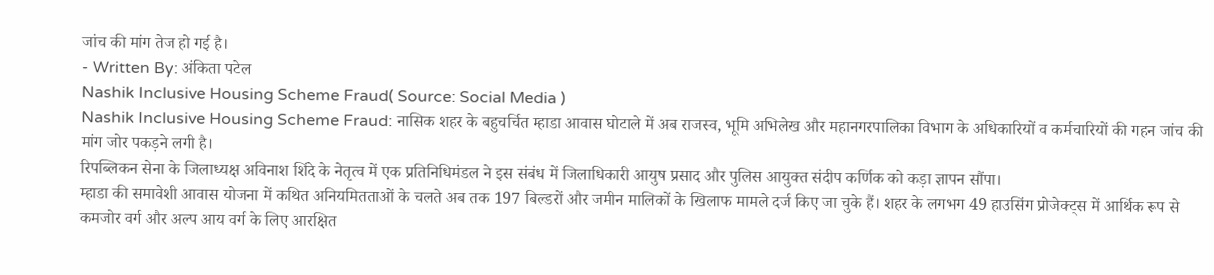जांच की मांग तेज हो गई है।
- Written By: अंकिता पटेल
Nashik Inclusive Housing Scheme Fraud( Source: Social Media )
Nashik Inclusive Housing Scheme Fraud: नासिक शहर के बहुचर्चित म्हाडा आवास घोटाले में अब राजस्व, भूमि अभिलेख और महानगरपालिका विभाग के अधिकारियों व कर्मचारियों की गहन जांच की मांग जोर पकड़ने लगी है।
रिपब्लिकन सेना के जिलाध्यक्ष अविनाश शिंदे के नेतृत्व में एक प्रतिनिधिमंडल ने इस संबंध में जिलाधिकारी आयुष प्रसाद और पुलिस आयुक्त संदीप कर्णिक को कड़ा ज्ञापन सौंपा।
म्हाडा की समावेशी आवास योजना में कथित अनियमितताओं के चलते अब तक 197 बिल्डरों और जमीन मालिकों के खिलाफ मामले दर्ज किए जा चुके हैं। शहर के लगभग 49 हाउसिंग प्रोजेक्ट्स में आर्थिक रूप से कमजोर वर्ग और अल्प आय वर्ग के लिए आरक्षित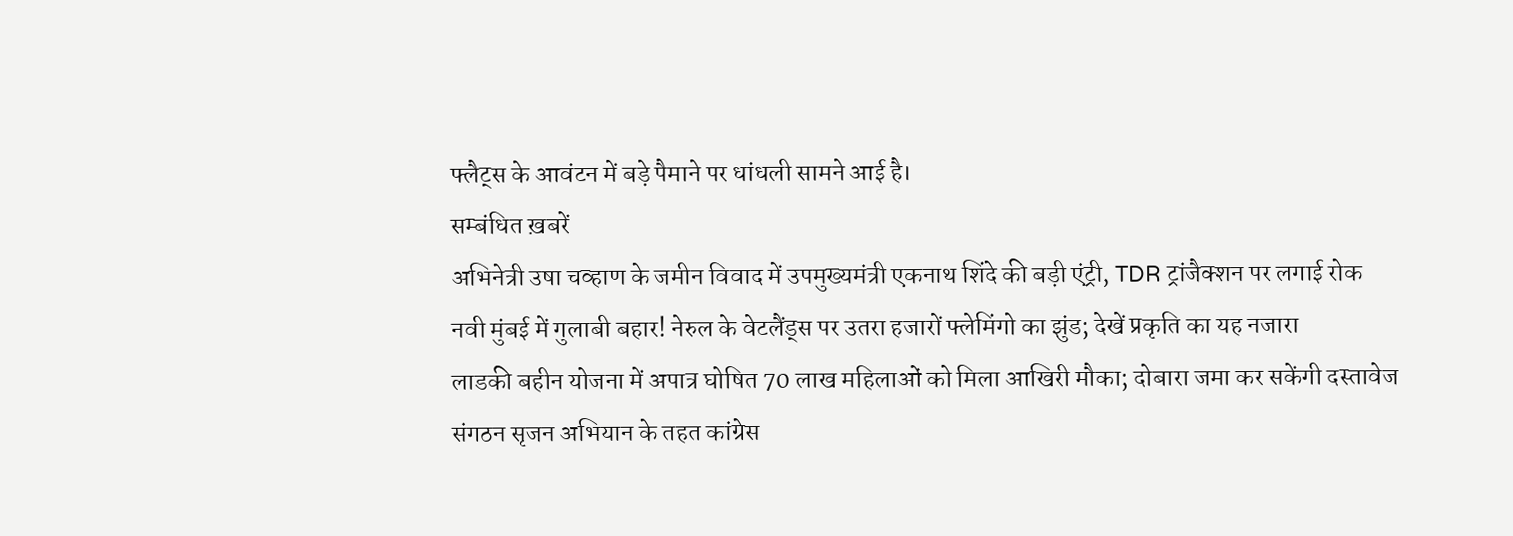फ्लैट्स के आवंटन में बड़े पैमाने पर धांधली सामने आई है।
सम्बंधित ख़बरें
अभिनेत्री उषा चव्हाण के जमीन विवाद में उपमुख्यमंत्री एकनाथ शिंदे की बड़ी एंट्री, TDR ट्रांजैक्शन पर लगाई रोक
नवी मुंबई में गुलाबी बहार! नेरुल के वेटलैंड्स पर उतरा हजारों फ्लेमिंगो का झुंड; देखें प्रकृति का यह नजारा
लाडकी बहीन योजना में अपात्र घोषित 70 लाख महिलाओं को मिला आखिरी मौका; दोबारा जमा कर सकेंगी दस्तावेज
संगठन सृजन अभियान के तहत कांग्रेस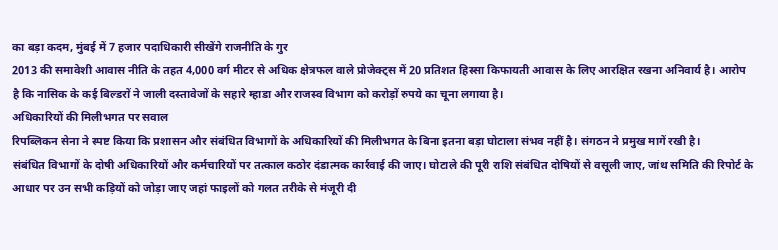का बड़ा कदम, मुंबई में 7 हजार पदाधिकारी सीखेंगे राजनीति के गुर
2013 की समावेशी आवास नीति के तहत 4,000 वर्ग मीटर से अधिक क्षेत्रफल वाले प्रोजेक्ट्स में 20 प्रतिशत हिस्सा किफायती आवास के लिए आरक्षित रखना अनिवार्य है। आरोप है कि नासिक के कई बिल्डरों ने जाली दस्तावेजों के सहारे म्हाडा और राजस्व विभाग को करोड़ों रुपये का चूना लगाया है।
अधिकारियों की मिलीभगत पर सवाल
रिपब्लिकन सेना ने स्पष्ट किया कि प्रशासन और संबंधित विभागों के अधिकारियों की मिलीभगत के बिना इतना बड़ा घोटाला संभव नहीं है। संगठन ने प्रमुख मागें रखी है।
संबंधित विभागों के दोषी अधिकारियों और कर्मचारियों पर तत्काल कठोर दंडात्मक कार्रवाई की जाए। घोटाले की पूरी राशि संबंधित दोषियों से वसूली जाए, जांथ समिति की रिपोर्ट के आधार पर उन सभी कड़ियों को जोड़ा जाए जहां फाइलों को गलत तरीके से मंजूरी दी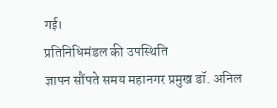गई।
प्रतिनिधिमंडल की उपस्थिति
ज्ञापन सौंपते समय महानगर प्रमुख डॉ. अनिल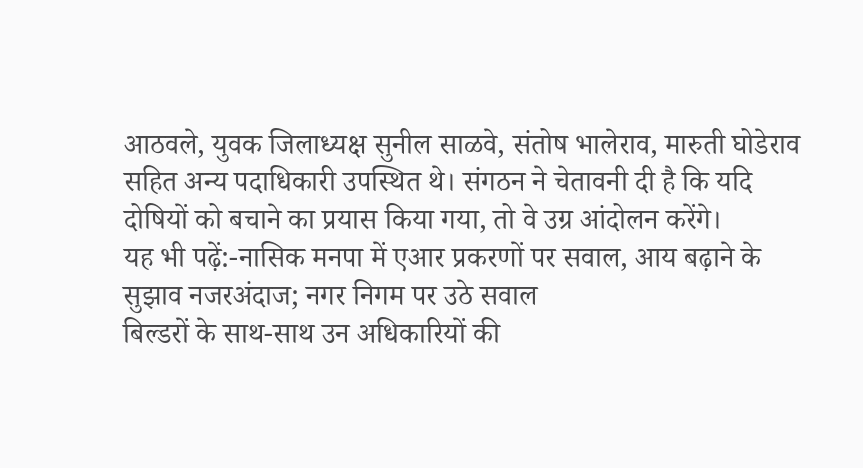आठवले, युवक जिलाध्यक्ष सुनील साळवे, संतोष भालेराव, मारुती घोडेराव सहित अन्य पदाधिकारी उपस्थित थे। संगठन ने चेतावनी दी है कि यदि दोषियों को बचाने का प्रयास किया गया, तो वे उग्र आंदोलन करेंगे।
यह भी पढ़ें:-नासिक मनपा में एआर प्रकरणों पर सवाल, आय बढ़ाने के सुझाव नजरअंदाज; नगर निगम पर उठे सवाल
बिल्डरों के साथ-साथ उन अधिकारियों की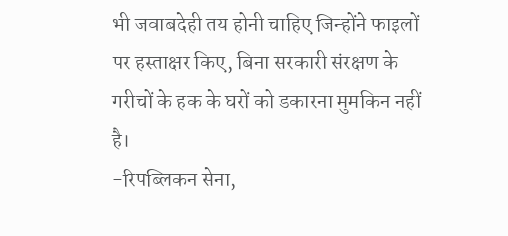भी जवाबदेही तय होनी चाहिए जिन्होंने फाइलों पर हस्ताक्षर किए, बिना सरकारी संरक्षण के गरीचों के हक के घरों को डकारना मुमकिन नहीं है।
-रिपब्लिकन सेना,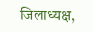जिलाध्यक्ष,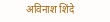अविनाश शिंदे